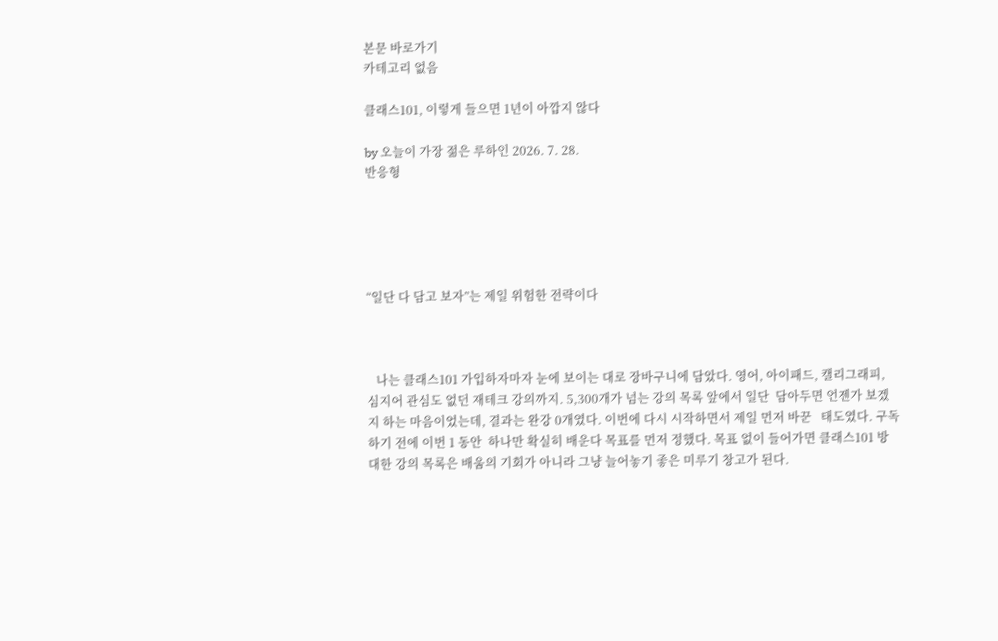본문 바로가기
카테고리 없음

클래스101, 이렇게 들으면 1년이 아깝지 않다

by 오늘이 가장 젊은 루하인 2026. 7. 28.
반응형





“일단 다 담고 보자”는 제일 위험한 전략이다



   나는 클래스101 가입하자마자 눈에 보이는 대로 장바구니에 담았다. 영어, 아이패드, 캘리그래피, 심지어 관심도 없던 재테크 강의까지. 5,300개가 넘는 강의 목록 앞에서 일단  담아두면 언젠가 보겠지 하는 마음이었는데, 결과는 완강 0개였다. 이번에 다시 시작하면서 제일 먼저 바꾼   태도였다. 구독하기 전에 이번 1 동안  하나만 확실히 배운다 목표를 먼저 정했다. 목표 없이 들어가면 클래스101 방대한 강의 목록은 배움의 기회가 아니라 그냥 늘어놓기 좋은 미루기 창고가 된다.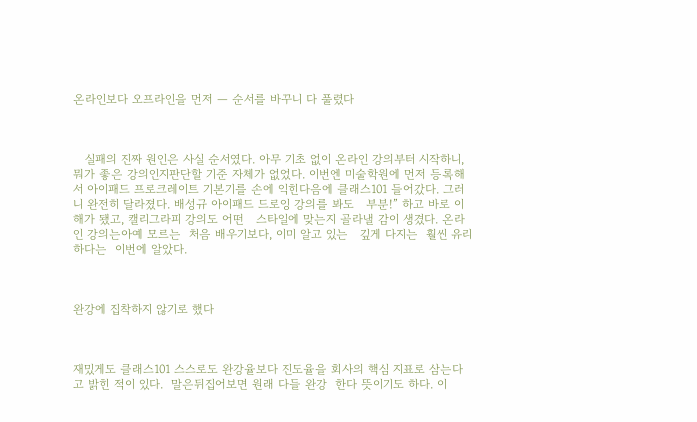온라인보다 오프라인을 먼저 — 순서를 바꾸니 다 풀렸다



   실패의 진짜 원인은 사실 순서였다. 아무 기초 없이 온라인 강의부터 시작하니, 뭐가 좋은 강의인지판단할 기준 자체가 없었다. 이번엔 미술학원에 먼저 등록해서 아이패드 프로크레이트 기본기를 손에 익힌다음에 클래스101 들어갔다. 그러니 완전히 달라졌다. 배성규 아이패드 드로잉 강의를 봐도   부분!” 하고 바로 이해가 됐고, 캘리그라피 강의도 어떤   스타일에 맞는지 골라낼 감이 생겼다. 온라인 강의는아예 모르는  처음 배우기보다, 이미 알고 있는   깊게 다지는  훨씬 유리하다는  이번에 알았다.



완강에 집착하지 않기로 했다



재밌게도 클래스101 스스로도 완강율보다 진도율을 회사의 핵심 지표로 삼는다고 밝힌 적이 있다.  말은뒤집어보면 원래 다들 완강  한다 뜻이기도 하다. 이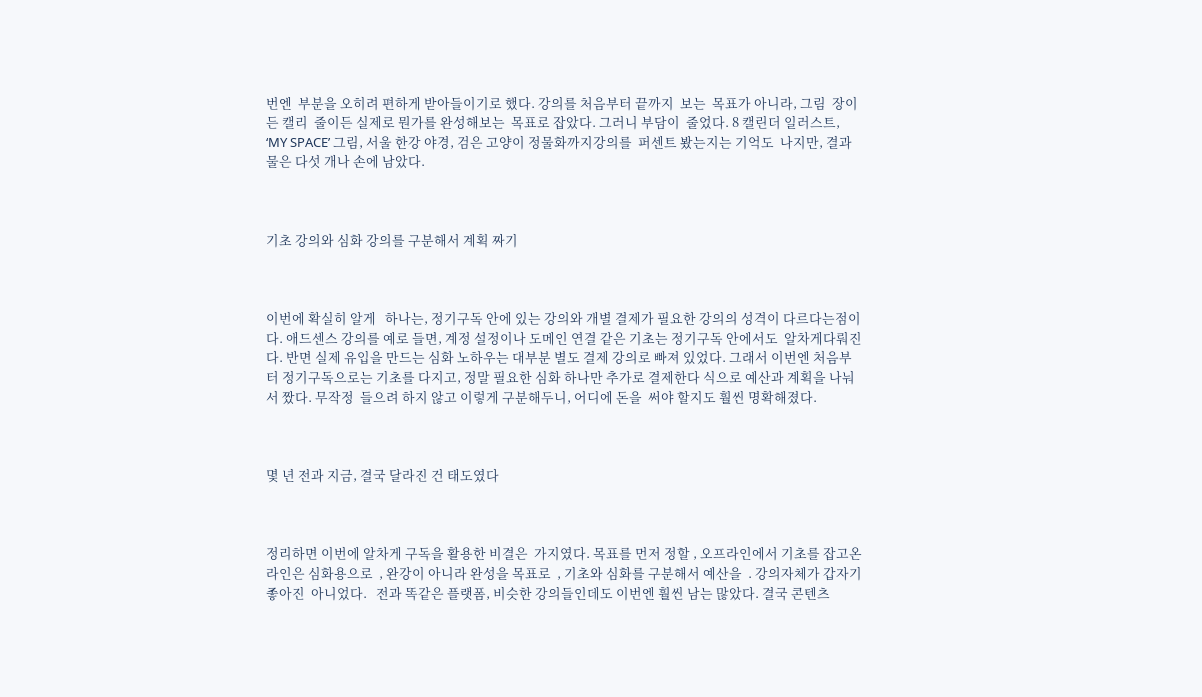번엔  부분을 오히려 편하게 받아들이기로 했다. 강의를 처음부터 끝까지  보는  목표가 아니라, 그림  장이든 캘리  줄이든 실제로 뭔가를 완성해보는  목표로 잡았다. 그러니 부담이  줄었다. 8 캘린더 일러스트, ‘MY SPACE’ 그림, 서울 한강 야경, 검은 고양이 정물화까지강의를  퍼센트 봤는지는 기억도  나지만, 결과물은 다섯 개나 손에 남았다.



기초 강의와 심화 강의를 구분해서 계획 짜기



이번에 확실히 알게   하나는, 정기구독 안에 있는 강의와 개별 결제가 필요한 강의의 성격이 다르다는점이다. 애드센스 강의를 예로 들면, 계정 설정이나 도메인 연결 같은 기초는 정기구독 안에서도  알차게다뤄진다. 반면 실제 유입을 만드는 심화 노하우는 대부분 별도 결제 강의로 빠져 있었다. 그래서 이번엔 처음부터 정기구독으로는 기초를 다지고, 정말 필요한 심화 하나만 추가로 결제한다 식으로 예산과 계획을 나눠서 짰다. 무작정  들으려 하지 않고 이렇게 구분해두니, 어디에 돈을  써야 할지도 훨씬 명확해졌다.



몇 년 전과 지금, 결국 달라진 건 태도였다



정리하면 이번에 알차게 구독을 활용한 비결은  가지였다. 목표를 먼저 정할 , 오프라인에서 기초를 잡고온라인은 심화용으로  , 완강이 아니라 완성을 목표로  , 기초와 심화를 구분해서 예산을  . 강의자체가 갑자기  좋아진  아니었다.   전과 똑같은 플랫폼, 비슷한 강의들인데도 이번엔 훨씬 남는 많았다. 결국 콘텐츠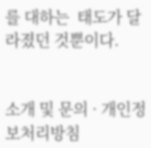를 대하는  태도가 달라졌던 것뿐이다.


소개 및 문의 · 개인정보처리방침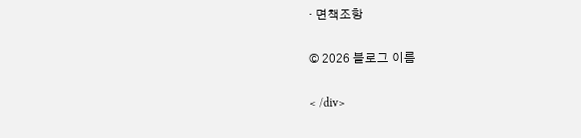· 면책조항

© 2026 블로그 이름

< /div>